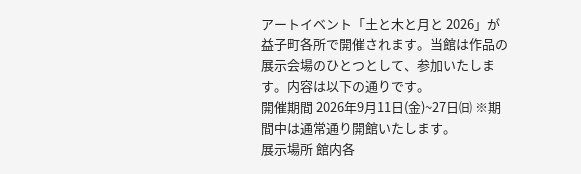アートイベント「土と木と月と 2026」が益子町各所で開催されます。当館は作品の展示会場のひとつとして、参加いたします。内容は以下の通りです。
開催期間 2026年9月11日(金)~27日㈰ ※期間中は通常通り開館いたします。
展示場所 館内各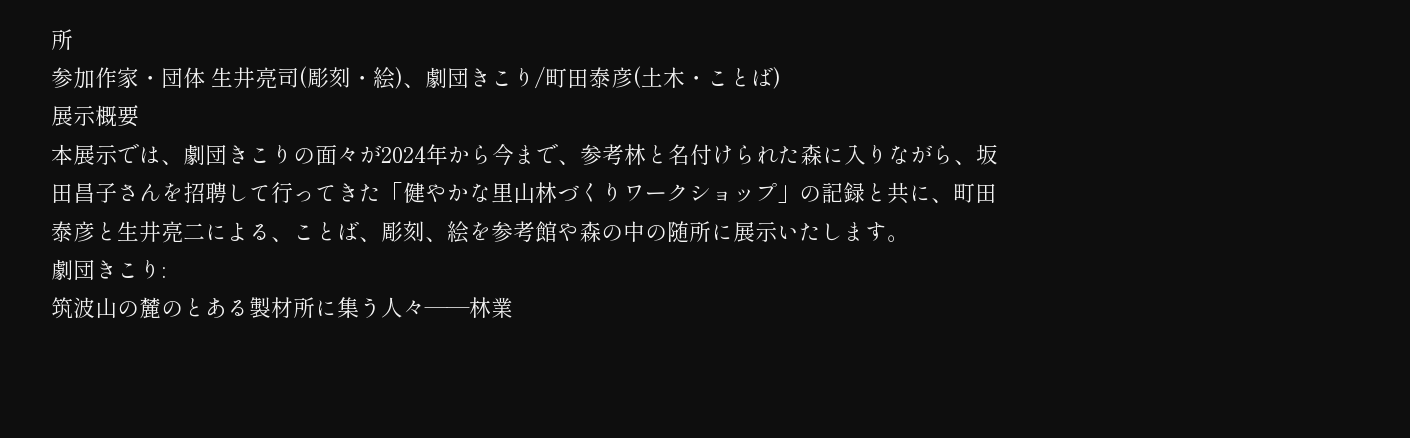所
参加作家・団体 生井亮司(彫刻・絵)、劇団きこり/町田泰彦(土木・ことば)
展示概要
本展示では、劇団きこりの面々が2024年から今まで、参考林と名付けられた森に入りながら、坂田昌子さんを招聘して行ってきた「健やかな里山林づくりワークショップ」の記録と共に、町田泰彦と生井亮二による、ことば、彫刻、絵を参考館や森の中の随所に展示いたします。
劇団きこり:
筑波山の麓のとある製材所に集う人々——林業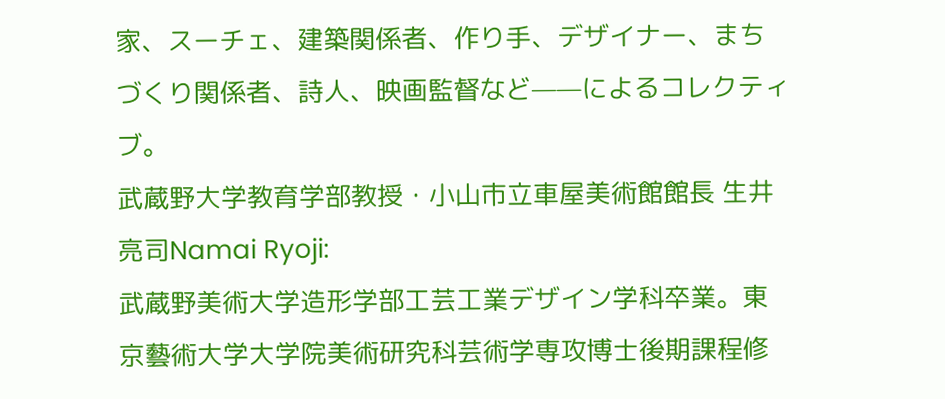家、スーチェ、建築関係者、作り手、デザイナー、まちづくり関係者、詩人、映画監督など——によるコレクティブ。
武蔵野大学教育学部教授・小山市立車屋美術館館長 生井 亮司Namai Ryoji:
武蔵野美術大学造形学部工芸工業デザイン学科卒業。東京藝術大学大学院美術研究科芸術学専攻博士後期課程修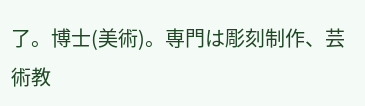了。博士(美術)。専門は彫刻制作、芸術教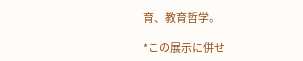育、教育哲学。

*この展示に併せ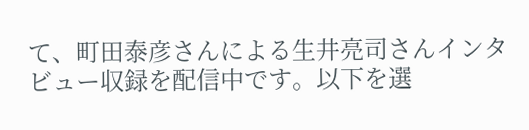て、町田泰彦さんによる生井亮司さんインタビュー収録を配信中です。以下を選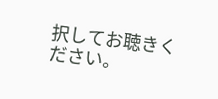択してお聴きください。